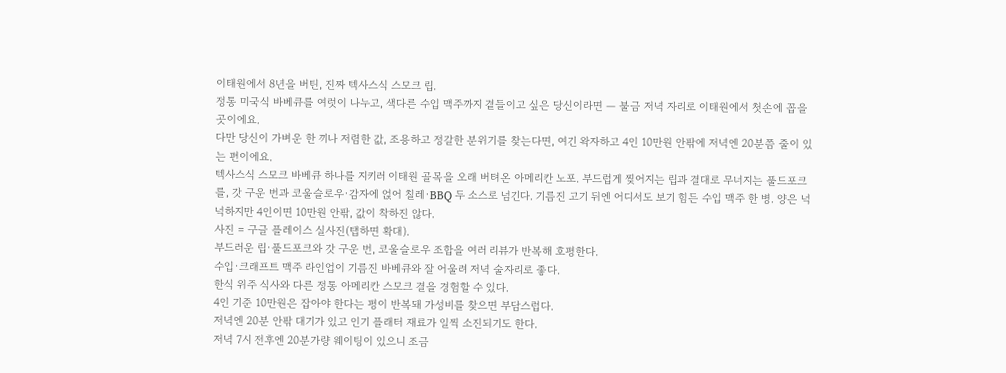이태원에서 8년을 버틴, 진짜 텍사스식 스모크 립.
정통 미국식 바베큐를 여럿이 나누고, 색다른 수입 맥주까지 곁들이고 싶은 당신이라면 — 불금 저녁 자리로 이태원에서 첫손에 꼽을 곳이에요.
다만 당신이 가벼운 한 끼나 저렴한 값, 조용하고 정갈한 분위기를 찾는다면, 여긴 왁자하고 4인 10만원 안팎에 저녁엔 20분쯤 줄이 있는 편이에요.
텍사스식 스모크 바베큐 하나를 지키러 이태원 골목을 오래 버텨온 아메리칸 노포. 부드럽게 찢어지는 립과 결대로 무너지는 풀드포크를, 갓 구운 번과 코울슬로우·감자에 얹어 칠레·BBQ 두 소스로 넘긴다. 기름진 고기 뒤엔 어디서도 보기 힘든 수입 맥주 한 병. 양은 넉넉하지만 4인이면 10만원 안팎, 값이 착하진 않다.
사진 = 구글 플레이스 실사진(탭하면 확대).
부드러운 립·풀드포크와 갓 구운 번, 코울슬로우 조합을 여러 리뷰가 반복해 호평한다.
수입·크래프트 맥주 라인업이 기름진 바베큐와 잘 어울려 저녁 술자리로 좋다.
한식 위주 식사와 다른 정통 아메리칸 스모크 결을 경험할 수 있다.
4인 기준 10만원은 잡아야 한다는 평이 반복돼 가성비를 찾으면 부담스럽다.
저녁엔 20분 안팎 대기가 있고 인기 플래터 재료가 일찍 소진되기도 한다.
저녁 7시 전후엔 20분가량 웨이팅이 있으니 조금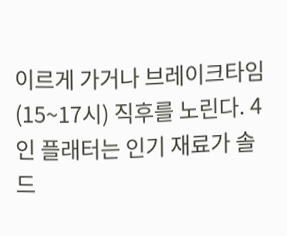이르게 가거나 브레이크타임(15~17시) 직후를 노린다. 4인 플래터는 인기 재료가 솔드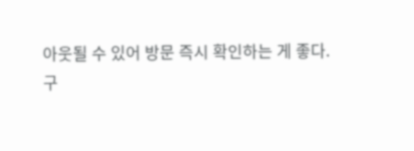아웃될 수 있어 방문 즉시 확인하는 게 좋다.
구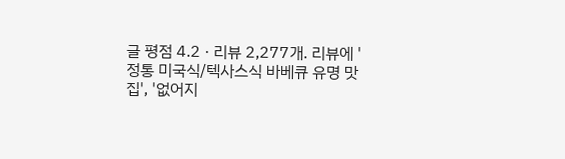글 평점 4.2 · 리뷰 2,277개. 리뷰에 '정통 미국식/텍사스식 바베큐 유명 맛집', '없어지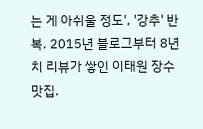는 게 아쉬울 정도', '강추' 반복. 2015년 블로그부터 8년치 리뷰가 쌓인 이태원 장수 맛집.